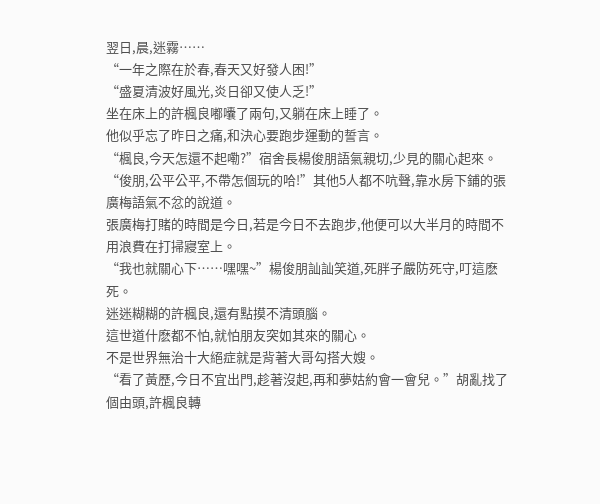翌日,晨,迷霧……
“一年之際在於春,春天又好發人困!”
“盛夏清波好風光,炎日卻又使人乏!”
坐在床上的許楓良嘟囔了兩句,又躺在床上睡了。
他似乎忘了昨日之痛,和決心要跑步運動的誓言。
“楓良,今天怎還不起嘞?”宿舍長楊俊朋語氣親切,少見的關心起來。
“俊朋,公平公平,不帶怎個玩的哈!”其他5人都不吭聲,靠水房下鋪的張廣梅語氣不忿的說道。
張廣梅打賭的時間是今日,若是今日不去跑步,他便可以大半月的時間不用浪費在打掃寢室上。
“我也就關心下……嘿嘿~”楊俊朋訕訕笑道,死胖子嚴防死守,叮這麽死。
迷迷糊糊的許楓良,還有點摸不清頭腦。
這世道什麽都不怕,就怕朋友突如其來的關心。
不是世界無治十大絕症就是背著大哥勾搭大嫂。
“看了黃歷,今日不宜出門,趁著沒起,再和夢姑約會一會兒。”胡亂找了個由頭,許楓良轉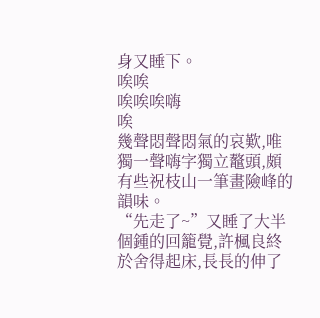身又睡下。
唉唉
唉唉唉嗨
唉
幾聲悶聲悶氣的哀歎,唯獨一聲嗨字獨立鼇頭,頗有些祝枝山一筆畫險峰的韻味。
“先走了~”又睡了大半個鍾的回籠覺,許楓良終於舍得起床,長長的伸了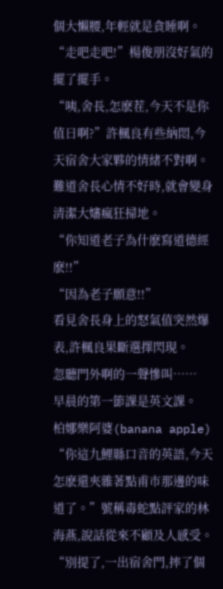個大懶腰,年輕就是貪睡啊。
“走吧走吧!”楊俊朋沒好氣的擺了擺手。
“咦,舍長,怎麽茬,今天不是你值日啊?”許楓良有些納悶,今天宿舍大家夥的情緒不對啊。難道舍長心情不好時,就會變身清潔大嬸瘋狂掃地。
“你知道老子為什麽寫道德經麽!!”
“因為老子願意!!”
看見舍長身上的怒氣值突然爆表,許楓良果斷選擇閃現。
忽聽門外啊的一聲慘叫……
早晨的第一節課是英文課。
柏娜樂阿婆(banana apple)
“你這九鯉縣口音的英語,今天怎麽還夾雜著點甫市那邊的味道了。”號稱毒蛇點評家的林海燕,說話從來不顧及人感受。
“別提了,一出宿舍門,摔了個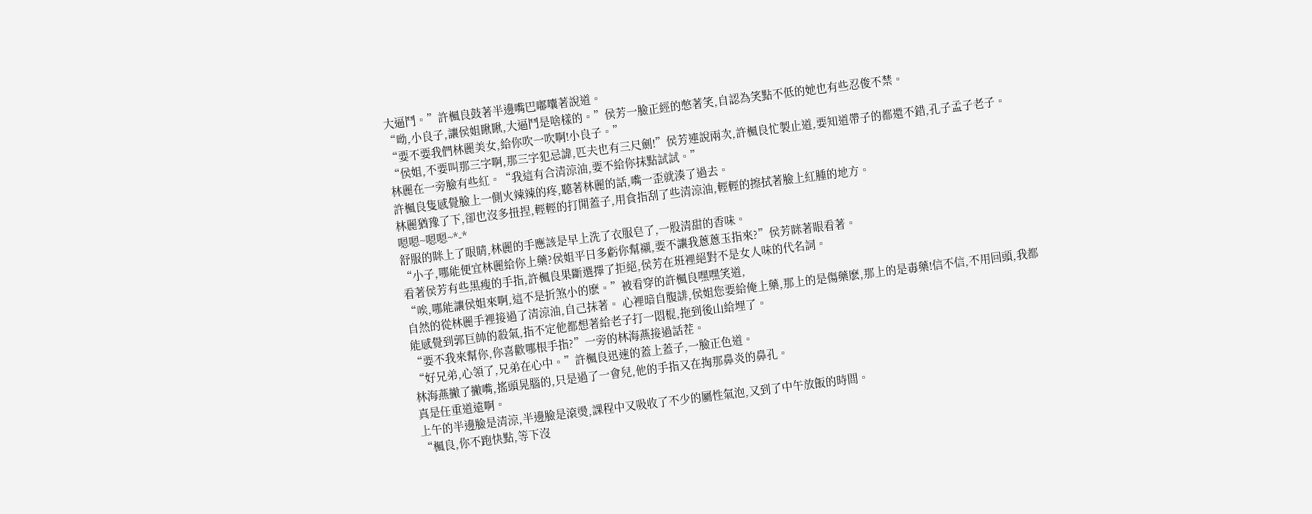大逼鬥。”許楓良鼓著半邊嘴巴嘟囔著說道。
“呦,小良子,讓侯姐瞅瞅,大逼鬥是啥樣的。”侯芳一臉正經的憋著笑,自認為笑點不低的她也有些忍俊不禁。
“要不要我們林麗美女,給你吹一吹啊!小良子。”
“侯姐,不要叫那三字啊,那三字犯忌諱,匹夫也有三尺劍!”侯芳連說兩次,許楓良忙製止道,要知道帶子的都還不錯,孔子孟子老子。
林麗在一旁臉有些紅。“我這有合清涼油,要不給你抹點試試。”
許楓良隻感覺臉上一側火辣辣的疼,聽著林麗的話,嘴一歪就湊了過去。
林麗猶豫了下,卻也沒多扭捏,輕輕的打開蓋子,用食指刮了些清涼油,輕輕的擦拭著臉上紅腫的地方。
嗯嗯~嗯嗯~*-*
舒服的眯上了眼睛,林麗的手應該是早上洗了衣服皂了,一股清甜的香味。
“小子,哪能便宜林麗給你上藥?侯姐平日多虧你幫襯,要不讓我蔥蔥玉指來?”侯芳眯著眼看著。
看著侯芳有些黑瘦的手指,許楓良果斷選擇了拒絕,侯芳在班裡絕對不是女人味的代名詞。
“唉,哪能讓侯姐來啊,這不是折煞小的麽。”被看穿的許楓良嘿嘿笑道,
自然的從林麗手裡接過了清涼油,自己抹著。 心裡暗自腹誹,侯姐您要給俺上藥,那上的是傷藥麽,那上的是毒藥!信不信,不用回頭,我都能感覺到郭巨帥的殺氣,指不定他都想著給老子打一悶棍,拖到後山給埋了。
“要不我來幫你,你喜歡哪根手指?”一旁的林海燕接過話茬。
“好兄弟,心領了,兄弟在心中。”許楓良迅速的蓋上蓋子,一臉正色道。
林海燕撇了撇嘴,搖頭晃腦的,只是過了一會兒,他的手指又在掏那鼻炎的鼻孔。
真是任重道遠啊。
上午的半邊臉是清涼,半邊臉是滾燙,課程中又吸收了不少的屬性氣泡,又到了中午放飯的時間。
“楓良,你不跑快點,等下沒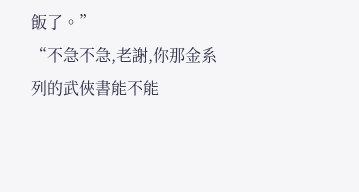飯了。”
“不急不急,老謝,你那金系列的武俠書能不能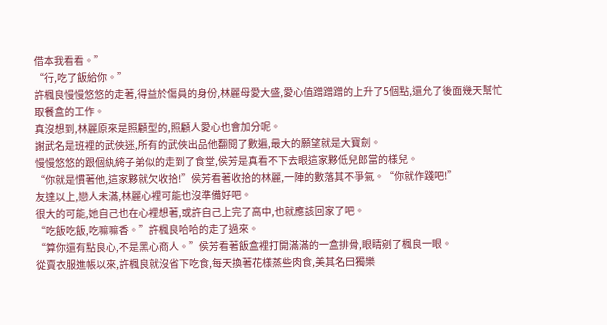借本我看看。”
“行,吃了飯給你。”
許楓良慢慢悠悠的走著,得益於傷員的身份,林麗母愛大盛,愛心值蹭蹭蹭的上升了5個點,還允了後面幾天幫忙取餐盒的工作。
真沒想到,林麗原來是照顧型的,照顧人愛心也會加分呢。
謝武名是班裡的武俠迷,所有的武俠出品他翻閱了數遍,最大的願望就是大寶劍。
慢慢悠悠的跟個紈絝子弟似的走到了食堂,侯芳是真看不下去眼這家夥低兒郎當的樣兒。
“你就是慣著他,這家夥就欠收拾!”侯芳看著收拾的林麗,一陣的數落其不爭氣。“你就作踐吧!”
友達以上,戀人未滿,林麗心裡可能也沒準備好吧。
很大的可能,她自己也在心裡想著,或許自己上完了高中,也就應該回家了吧。
“吃飯吃飯,吃嘛嘛香。”許楓良哈哈的走了過來。
“算你還有點良心,不是黑心商人。”侯芳看著飯盒裡打開滿滿的一盒排骨,眼睛剜了楓良一眼。
從賣衣服進帳以來,許楓良就沒省下吃食,每天換著花樣蒸些肉食,美其名曰獨樂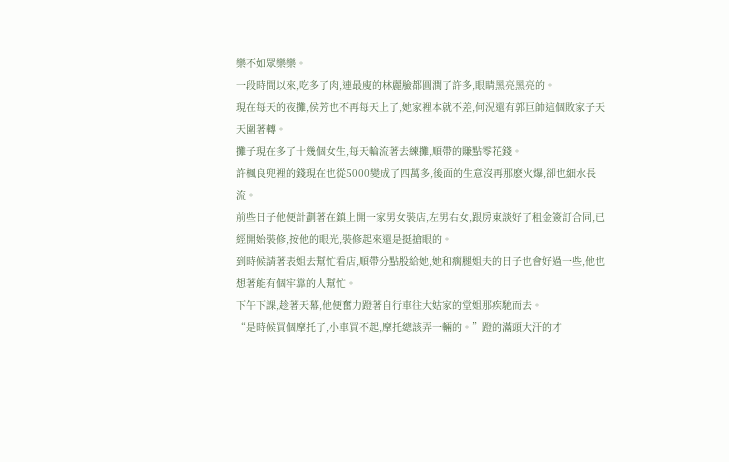樂不如眾樂樂。
一段時間以來,吃多了肉,連最廋的林麗臉都圓潤了許多,眼睛黑亮黑亮的。
現在每天的夜攤,侯芳也不再每天上了,她家裡本就不差,何況還有郭巨帥這個敗家子天天圍著轉。
攤子現在多了十幾個女生,每天輪流著去練攤,順帶的賺點零花錢。
許楓良兜裡的錢現在也從5000變成了四萬多,後面的生意沒再那麽火爆,卻也細水長流。
前些日子他便計劃著在鎮上開一家男女裝店,左男右女,跟房東談好了租金簽訂合同,已經開始裝修,按他的眼光,裝修起來還是挺搶眼的。
到時候請著表姐去幫忙看店,順帶分點股給她,她和瘸腿姐夫的日子也會好過一些,他也想著能有個牢靠的人幫忙。
下午下課,趁著天幕,他便奮力蹬著自行車往大姑家的堂姐那疾馳而去。
“是時候買個摩托了,小車買不起,摩托總該弄一輛的。”蹬的滿頭大汗的才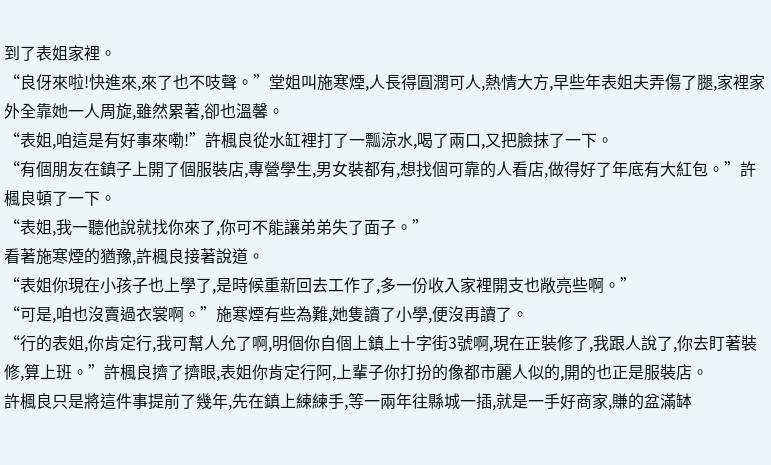到了表姐家裡。
“良伢來啦!快進來,來了也不吱聲。”堂姐叫施寒煙,人長得圓潤可人,熱情大方,早些年表姐夫弄傷了腿,家裡家外全靠她一人周旋,雖然累著,卻也溫馨。
“表姐,咱這是有好事來嘞!”許楓良從水缸裡打了一瓢涼水,喝了兩口,又把臉抹了一下。
“有個朋友在鎮子上開了個服裝店,專營學生,男女裝都有,想找個可靠的人看店,做得好了年底有大紅包。”許楓良頓了一下。
“表姐,我一聽他說就找你來了,你可不能讓弟弟失了面子。”
看著施寒煙的猶豫,許楓良接著說道。
“表姐你現在小孩子也上學了,是時候重新回去工作了,多一份收入家裡開支也敞亮些啊。”
“可是,咱也沒賣過衣裳啊。”施寒煙有些為難,她隻讀了小學,便沒再讀了。
“行的表姐,你肯定行,我可幫人允了啊,明個你自個上鎮上十字街3號啊,現在正裝修了,我跟人說了,你去盯著裝修,算上班。”許楓良擠了擠眼,表姐你肯定行阿,上輩子你打扮的像都市麗人似的,開的也正是服裝店。
許楓良只是將這件事提前了幾年,先在鎮上練練手,等一兩年往縣城一插,就是一手好商家,賺的盆滿缽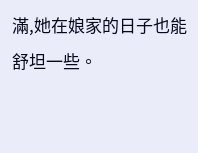滿,她在娘家的日子也能舒坦一些。